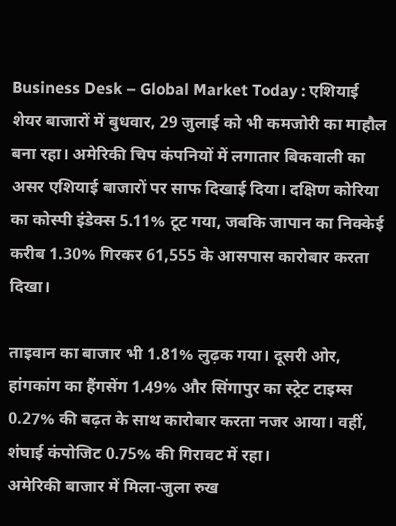Business Desk – Global Market Today : एशियाई शेयर बाजारों में बुधवार, 29 जुलाई को भी कमजोरी का माहौल बना रहा। अमेरिकी चिप कंपनियों में लगातार बिकवाली का असर एशियाई बाजारों पर साफ दिखाई दिया। दक्षिण कोरिया का कोस्पी इंडेक्स 5.11% टूट गया, जबकि जापान का निक्केई करीब 1.30% गिरकर 61,555 के आसपास कारोबार करता दिखा।

ताइवान का बाजार भी 1.81% लुढ़क गया। दूसरी ओर, हांगकांग का हैंगसेंग 1.49% और सिंगापुर का स्ट्रेट टाइम्स 0.27% की बढ़त के साथ कारोबार करता नजर आया। वहीं, शंघाई कंपोजिट 0.75% की गिरावट में रहा।
अमेरिकी बाजार में मिला-जुला रुख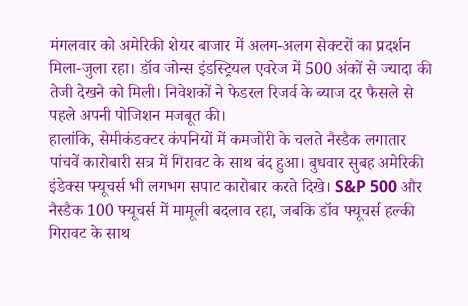मंगलवार को अमेरिकी शेयर बाजार में अलग-अलग सेक्टरों का प्रदर्शन मिला-जुला रहा। डॉव जोन्स इंडस्ट्रियल एवरेज में 500 अंकों से ज्यादा की तेजी देखने को मिली। निवेशकों ने फेडरल रिजर्व के ब्याज दर फैसले से पहले अपनी पोजिशन मजबूत की।
हालांकि, सेमीकंडक्टर कंपनियों में कमजोरी के चलते नैस्डैक लगातार पांचवें कारोबारी सत्र में गिरावट के साथ बंद हुआ। बुधवार सुबह अमेरिकी इंडेक्स फ्यूचर्स भी लगभग सपाट कारोबार करते दिखे। S&P 500 और नैस्डैक 100 फ्यूचर्स में मामूली बदलाव रहा, जबकि डॉव फ्यूचर्स हल्की गिरावट के साथ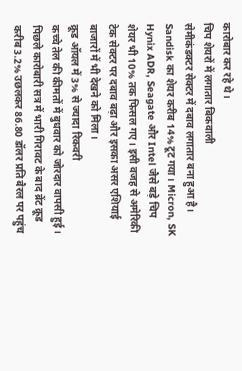कारोबार कर रहे थे।
चिप शेयरों में लगातार बिकवाली
सेमीकंडक्टर सेक्टर में दबाव लगातार बना हुआ है। Sandisk का शेयर करीब 14% टूट गया। Micron, SK Hynix ADR, Seagate और Intel जैसे बड़े चिप शेयर भी 10% तक फिसल गए। इसी वजह से अमेरिकी टेक सेक्टर पर दबाव बढ़ा और इसका असर एशियाई बाजारों में भी देखने को मिला।
क्रूड ऑयल में 3% से ज्यादा रिकवरी
कच्चे तेल की कीमतों में बुधवार को जोरदार वापसी हुई। पिछले कारोबारी सत्र में भारी गिरावट के बाद ब्रेंट क्रूड करीब 3.2% उछलकर 86.80 डॉलर प्रति बैरल पर पहुंच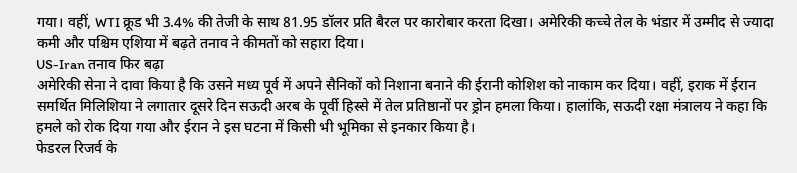गया। वहीं, WTI क्रूड भी 3.4% की तेजी के साथ 81.95 डॉलर प्रति बैरल पर कारोबार करता दिखा। अमेरिकी कच्चे तेल के भंडार में उम्मीद से ज्यादा कमी और पश्चिम एशिया में बढ़ते तनाव ने कीमतों को सहारा दिया।
US-Iran तनाव फिर बढ़ा
अमेरिकी सेना ने दावा किया है कि उसने मध्य पूर्व में अपने सैनिकों को निशाना बनाने की ईरानी कोशिश को नाकाम कर दिया। वहीं, इराक में ईरान समर्थित मिलिशिया ने लगातार दूसरे दिन सऊदी अरब के पूर्वी हिस्से में तेल प्रतिष्ठानों पर ड्रोन हमला किया। हालांकि, सऊदी रक्षा मंत्रालय ने कहा कि हमले को रोक दिया गया और ईरान ने इस घटना में किसी भी भूमिका से इनकार किया है।
फेडरल रिजर्व के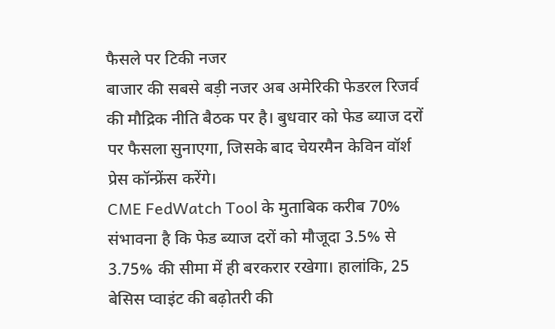फैसले पर टिकी नजर
बाजार की सबसे बड़ी नजर अब अमेरिकी फेडरल रिजर्व की मौद्रिक नीति बैठक पर है। बुधवार को फेड ब्याज दरों पर फैसला सुनाएगा, जिसके बाद चेयरमैन केविन वॉर्श प्रेस कॉन्फ्रेंस करेंगे।
CME FedWatch Tool के मुताबिक करीब 70% संभावना है कि फेड ब्याज दरों को मौजूदा 3.5% से 3.75% की सीमा में ही बरकरार रखेगा। हालांकि, 25 बेसिस प्वाइंट की बढ़ोतरी की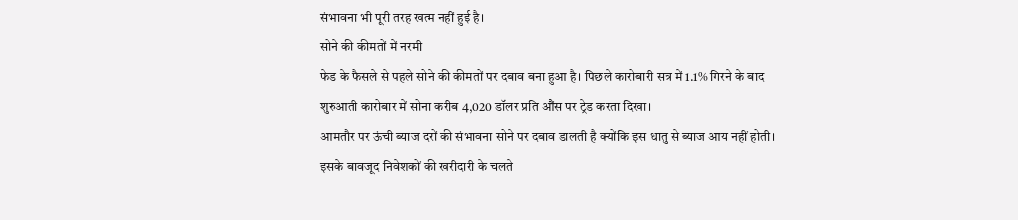संभावना भी पूरी तरह खत्म नहीं हुई है।
सोने की कीमतों में नरमी
फेड के फैसले से पहले सोने की कीमतों पर दबाव बना हुआ है। पिछले कारोबारी सत्र में 1.1% गिरने के बाद शुरुआती कारोबार में सोना करीब 4,020 डॉलर प्रति औंस पर ट्रेड करता दिखा।
आमतौर पर ऊंची ब्याज दरों की संभावना सोने पर दबाव डालती है क्योंकि इस धातु से ब्याज आय नहीं होती। इसके बावजूद निवेशकों की खरीदारी के चलते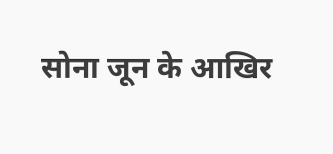सोना जून के आखिर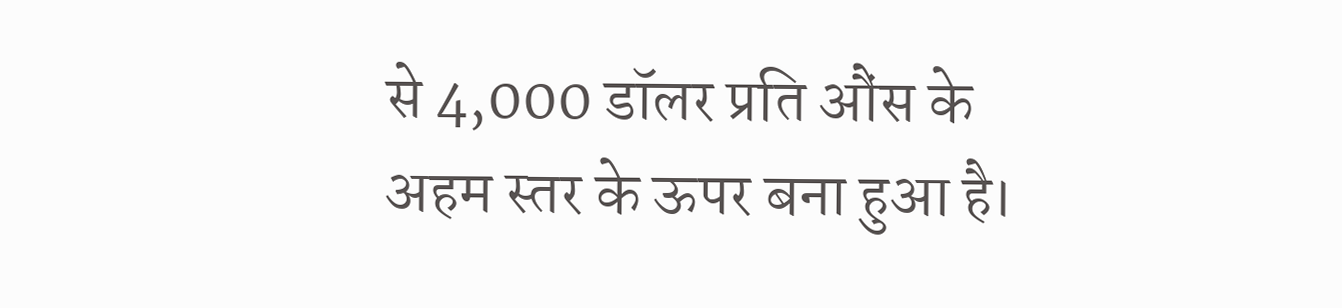से 4,000 डॉलर प्रति औंस के अहम स्तर के ऊपर बना हुआ है।